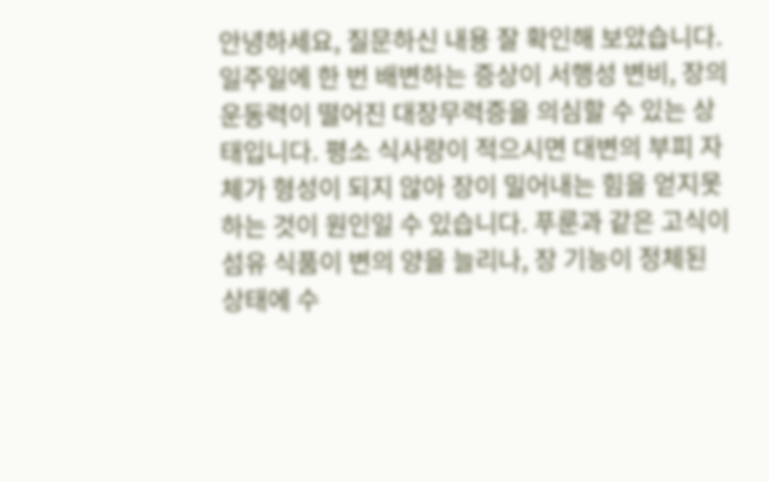안녕하세요, 질문하신 내용 잘 확인해 보았습니다. 일주일에 한 번 배변하는 증상이 서행성 변비, 장의 운동력이 떨어진 대장무력증을 의심할 수 있는 상태입니다. 평소 식사량이 적으시면 대변의 부피 자체가 형성이 되지 않아 장이 밀어내는 힘을 얻지못하는 것이 원인일 수 있습니다. 푸룬과 같은 고식이섬유 식품이 변의 양을 늘리나, 장 기능이 정체된 상태에 수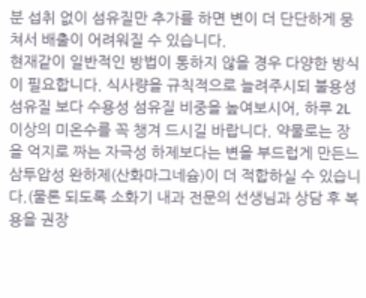분 섭취 없이 섬유질만 추가를 하면 변이 더 단단하게 뭉쳐서 배출이 어려워질 수 있습니다.
현재같이 일반적인 방법이 통하지 않을 경우 다양한 방식이 필요합니다. 식사량을 규칙적으로 늘려주시되 불용성 섬유질 보다 수용성 섬유질 비중을 높여보시어, 하루 2L 이상의 미온수를 꼭 챙겨 드시길 바랍니다. 약물로는 장을 억지로 짜는 자극성 하제보다는 변을 부드럽게 만든느 삼투압성 완하제(산화마그네슘)이 더 적합하실 수 있습니다.(물론 되도록 소화기 내과 전문의 선생님과 상담 후 복용을 권장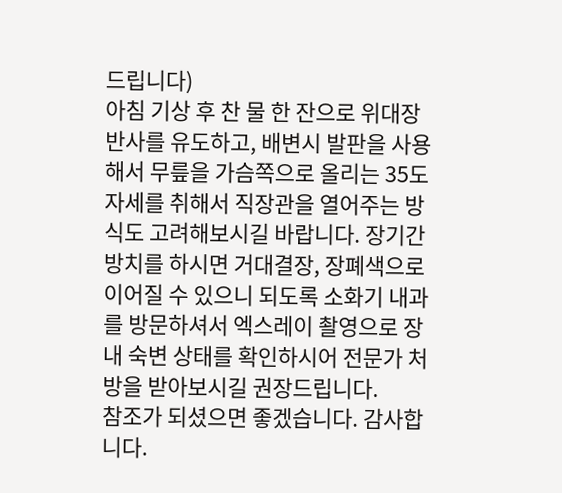드립니다)
아침 기상 후 찬 물 한 잔으로 위대장 반사를 유도하고, 배변시 발판을 사용해서 무릎을 가슴쪽으로 올리는 35도 자세를 취해서 직장관을 열어주는 방식도 고려해보시길 바랍니다. 장기간 방치를 하시면 거대결장, 장폐색으로 이어질 수 있으니 되도록 소화기 내과를 방문하셔서 엑스레이 촬영으로 장내 숙변 상태를 확인하시어 전문가 처방을 받아보시길 권장드립니다.
참조가 되셨으면 좋겠습니다. 감사합니다.